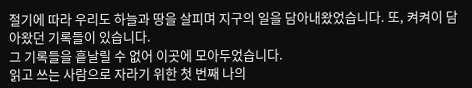절기에 따라 우리도 하늘과 땅을 살피며 지구의 일을 담아내왔었습니다. 또, 켜켜이 담아왔던 기록들이 있습니다.
그 기록들을 흩날릴 수 없어 이곳에 모아두었습니다.
읽고 쓰는 사람으로 자라기 위한 첫 번째 나의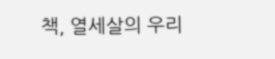책, 열세살의 우리